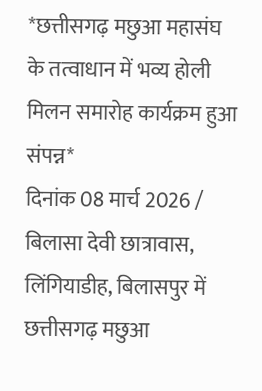*छत्तीसगढ़ मछुआ महासंघ के तत्वाधान में भव्य होली मिलन समारोह कार्यक्रम हुआ संपन्न*
दिनांक 08 मार्च 2026 / बिलासा देवी छात्रावास, लिंगियाडीह, बिलासपुर में छत्तीसगढ़ मछुआ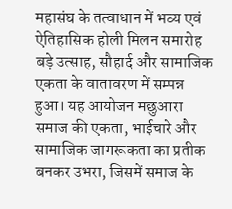महासंघ के तत्वाधान में भव्य एवं ऐतिहासिक होली मिलन समारोह बड़े उत्साह, सौहार्द और सामाजिक एकता के वातावरण में सम्पन्न हुआ। यह आयोजन मछुआरा समाज की एकता, भाईचारे और सामाजिक जागरूकता का प्रतीक बनकर उभरा, जिसमें समाज के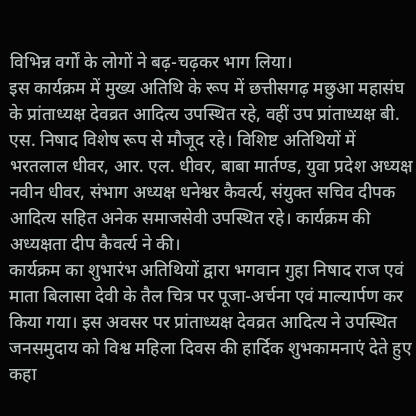विभिन्न वर्गों के लोगों ने बढ़-चढ़कर भाग लिया।
इस कार्यक्रम में मुख्य अतिथि के रूप में छत्तीसगढ़ मछुआ महासंघ के प्रांताध्यक्ष देवव्रत आदित्य उपस्थित रहे, वहीं उप प्रांताध्यक्ष बी. एस. निषाद विशेष रूप से मौजूद रहे। विशिष्ट अतिथियों में भरतलाल धीवर, आर. एल. धीवर, बाबा मार्तण्ड, युवा प्रदेश अध्यक्ष नवीन धीवर, संभाग अध्यक्ष धनेश्वर कैवर्त्य, संयुक्त सचिव दीपक आदित्य सहित अनेक समाजसेवी उपस्थित रहे। कार्यक्रम की अध्यक्षता दीप कैवर्त्य ने की।
कार्यक्रम का शुभारंभ अतिथियों द्वारा भगवान गुहा निषाद राज एवं माता बिलासा देवी के तैल चित्र पर पूजा-अर्चना एवं माल्यार्पण कर किया गया। इस अवसर पर प्रांताध्यक्ष देवव्रत आदित्य ने उपस्थित जनसमुदाय को विश्व महिला दिवस की हार्दिक शुभकामनाएं देते हुए कहा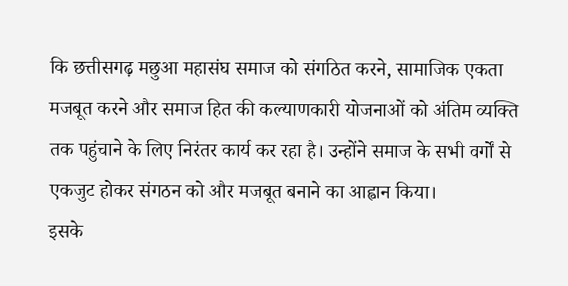कि छत्तीसगढ़ मछुआ महासंघ समाज को संगठित करने, सामाजिक एकता मजबूत करने और समाज हित की कल्याणकारी योजनाओं को अंतिम व्यक्ति तक पहुंचाने के लिए निरंतर कार्य कर रहा है। उन्होंने समाज के सभी वर्गों से एकजुट होकर संगठन को और मजबूत बनाने का आह्वान किया।
इसके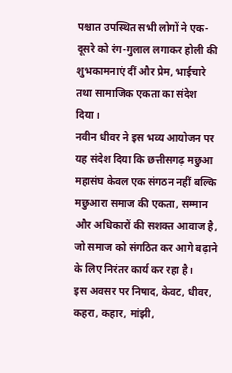पश्चात उपस्थित सभी लोगों ने एक-दूसरे को रंग-गुलाल लगाकर होली की शुभकामनाएं दीं और प्रेम, भाईचारे तथा सामाजिक एकता का संदेश दिया।
नवीन धीवर ने इस भव्य आयोजन पर यह संदेश दिया कि छत्तीसगढ़ मछुआ महासंघ केवल एक संगठन नहीं बल्कि मछुआरा समाज की एकता, सम्मान और अधिकारों की सशक्त आवाज है, जो समाज को संगठित कर आगे बढ़ाने के लिए निरंतर कार्य कर रहा है।
इस अवसर पर निषाद, केवट, धीवर, कहरा, कहार, मांझी,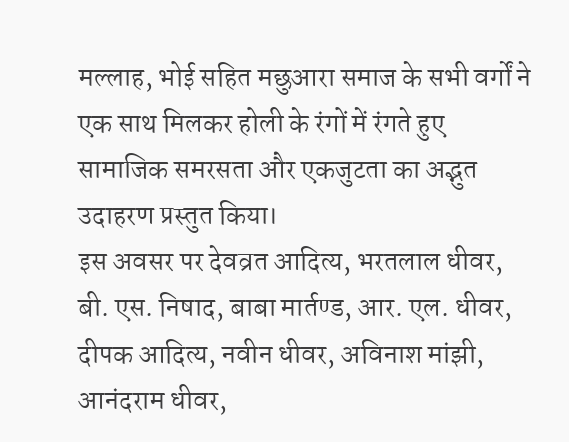मल्लाह, भोई सहित मछुआरा समाज के सभी वर्गों ने एक साथ मिलकर होली के रंगों में रंगते हुए सामाजिक समरसता और एकजुटता का अद्भुत उदाहरण प्रस्तुत किया।
इस अवसर पर देवव्रत आदित्य, भरतलाल धीवर, बी. एस. निषाद, बाबा मार्तण्ड, आर. एल. धीवर, दीपक आदित्य, नवीन धीवर, अविनाश मांझी, आनंदराम धीवर,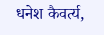धनेश कैवर्त्य,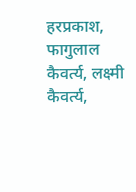हरप्रकाश, फागुलाल कैवर्त्य, लक्ष्मी कैवर्त्य,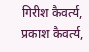गिरीश कैवर्त्य, प्रकाश कैवर्त्य,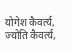योगेश कैवर्त्य, ज्योति कैवर्त्य,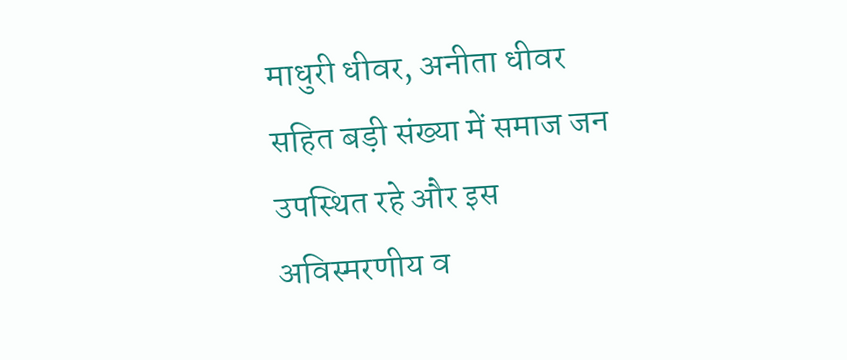माधुरी धीवर, अनीता धीवर सहित बड़ी संख्या में समाज जन उपस्थित रहे और इस अविस्मरणीय व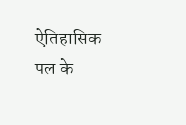ऐतिहासिक पल के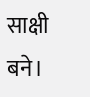साक्षी बने।